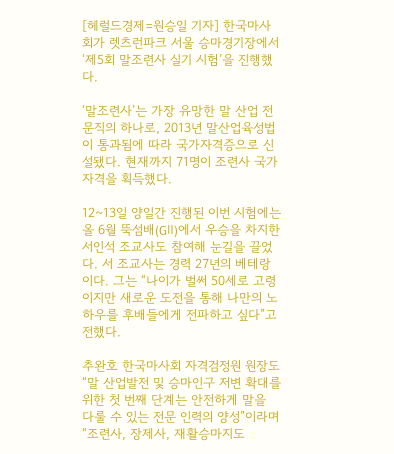[헤럴드경제=원승일 기자] 한국마사회가 렛츠런파크 서울 승마경기장에서 ‘제5회 말조련사 실기 시험’을 진행했다.

‘말조련사’는 가장 유망한 말 산업 전문직의 하나로, 2013년 말산업육성법이 통과됨에 따라 국가자격증으로 신설됐다. 현재까지 71명이 조련사 국가자격을 획득했다.

12~13일 양일간 진행된 이번 시험에는 올 6월 뚝섬배(GⅡ)에서 우승을 차지한 서인석 조교사도 참여해 눈길을 끌었다. 서 조교사는 경력 27년의 베테랑이다. 그는 “나이가 벌써 50세로 고령이지만 새로운 도전을 통해 나만의 노하우를 후배들에게 전파하고 싶다”고 전했다.

추완호 한국마사회 자격검정원 원장도 “말 산업발전 및 승마인구 저변 확대를 위한 첫 번째 단계는 안전하게 말을 다룰 수 있는 전문 인력의 양성”이라며 “조련사, 장제사, 재활승마지도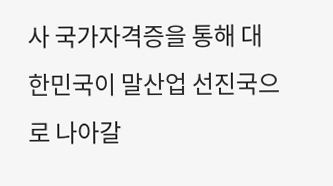사 국가자격증을 통해 대한민국이 말산업 선진국으로 나아갈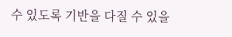수 있도록 기반을 다질 수 있을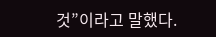것”이라고 말했다.